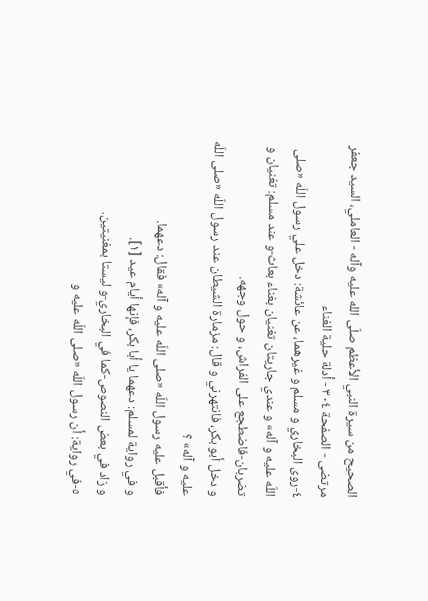الصحيح من سيرة النبي الأعظم صلّى الله عليه وآله - العاملي، السيد جعفر مرتضى - الصفحة ٣٠٤ - أدلة حلية الغناء
٤-روى البخاري و مسلم و غيرهما، عن عائشة: دخل علي رسول اللّه «صلى اللّه عليه و آله» و عندي جاريتان تغنيان بغناء بعاث-و عند مسلم: تغنيان و تضربان-فاضطجع على الفراش، و حول وجهه.
و دخل أبو بكر، فانتهرني و قال: مزمارة الشيطان عند رسول اللّه «صلى اللّه عليه و آله» ؟
فأقبل عليه رسول اللّه «صلى اللّه عليه و آله» فقال: دعهما.
و في رواية لمسلم: دعهما يا أبا بكر، فإنها أيام عيد [١].
و زاد في بعض النصوص-كما في البخاري-و ليستا بمغنيتين.
٥-في رواية: أن رسول اللّه «صلى اللّه عليه و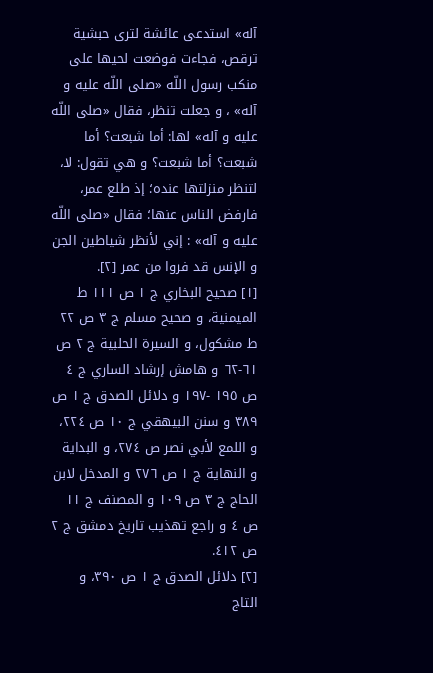آله» استدعى عائشة لترى حبشية ترقص، فجاءت فوضعت لحيها على منكب رسول اللّه «صلى اللّه عليه و آله» ، و جعلت تنظر، فقال «صلى اللّه عليه و آله» لها: أما شبعت؟ أما شبعت؟ أما شبعت؟ و هي تقول: لا، لتنظر منزلتها عنده؛ إذ طلع عمر، فارفض الناس عنها؛ فقال «صلى اللّه عليه و آله» : إني لأنظر شياطين الجن و الإنس قد فروا من عمر [٢].
[١] صحيح البخاري ج ١ ص ١١١ ط الميمنية، و صحيح مسلم ج ٣ ص ٢٢ ط مشكول، و السيرة الحلبية ج ٢ ص ٦١-٦٢ و هامش إرشاد الساري ج ٤ ص ١٩٥ -١٩٧ و دلائل الصدق ج ١ ص ٣٨٩ و سنن البيهقي ج ١٠ ص ٢٢٤، و اللمع لأبي نصر ص ٢٧٤، و البداية و النهاية ج ١ ص ٢٧٦ و المدخل لابن الحاج ج ٣ ص ١٠٩ و المصنف ج ١١ ص ٤ و راجع تهذيب تاريخ دمشق ج ٢ ص ٤١٢.
[٢] دلائل الصدق ج ١ ص ٣٩٠، و التاج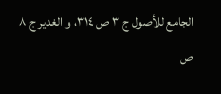الجامع للأصول ج ٣ ص ٣١٤، و الغدير ج ٨ ص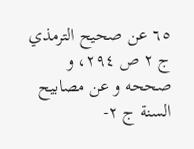٦٥ عن صحيح الترمذي ج ٢ ص ٢٩٤، و صححه و عن مصابيح السنة ج ٢-